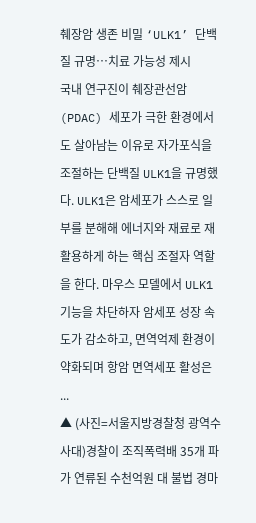췌장암 생존 비밀 ‘ULK1’ 단백질 규명…치료 가능성 제시
국내 연구진이 췌장관선암(PDAC) 세포가 극한 환경에서도 살아남는 이유로 자가포식을 조절하는 단백질 ULK1을 규명했다. ULK1은 암세포가 스스로 일부를 분해해 에너지와 재료로 재활용하게 하는 핵심 조절자 역할을 한다. 마우스 모델에서 ULK1 기능을 차단하자 암세포 성장 속도가 감소하고, 면역억제 환경이 약화되며 항암 면역세포 활성은 ...
▲ (사진=서울지방경찰청 광역수사대)경찰이 조직폭력배 35개 파가 연류된 수천억원 대 불법 경마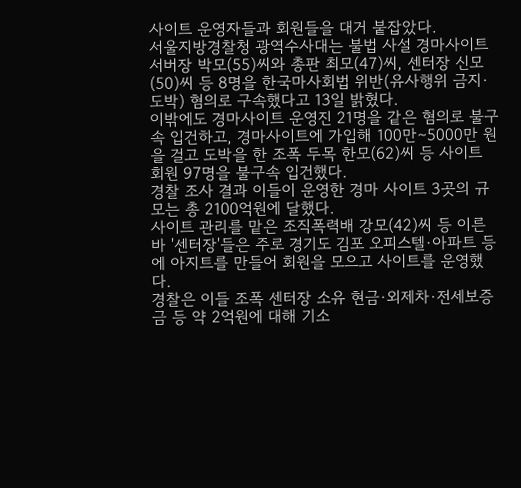사이트 운영자들과 회원들을 대거 붙잡았다.
서울지방경찰청 광역수사대는 불법 사설 경마사이트 서버장 박모(55)씨와 총판 최모(47)씨, 센터장 신모(50)씨 등 8명을 한국마사회법 위반(유사행위 금지·도박) 혐의로 구속했다고 13일 밝혔다.
이밖에도 경마사이트 운영진 21명을 같은 혐의로 불구속 입건하고, 경마사이트에 가입해 100만∼5000만 원을 걸고 도박을 한 조폭 두목 한모(62)씨 등 사이트 회원 97명을 불구속 입건했다.
경찰 조사 결과 이들이 운영한 경마 사이트 3곳의 규모는 총 2100억원에 달했다.
사이트 관리를 맡은 조직폭력배 강모(42)씨 등 이른바 '센터장'들은 주로 경기도 김포 오피스텔·아파트 등에 아지트를 만들어 회원을 모으고 사이트를 운영했다.
경찰은 이들 조폭 센터장 소유 현금·외제차·전세보증금 등 약 2억원에 대해 기소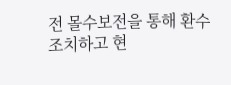전 몰수보전을 통해 환수 조치하고 현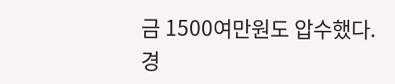금 1500여만원도 압수했다.
경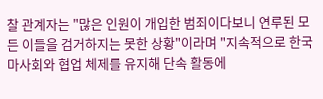찰 관계자는 "많은 인원이 개입한 범죄이다보니 연루된 모든 이들을 검거하지는 못한 상황"이라며 "지속적으로 한국마사회와 협업 체제를 유지해 단속 활동에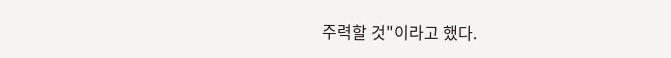주력할 것"이라고 했다.